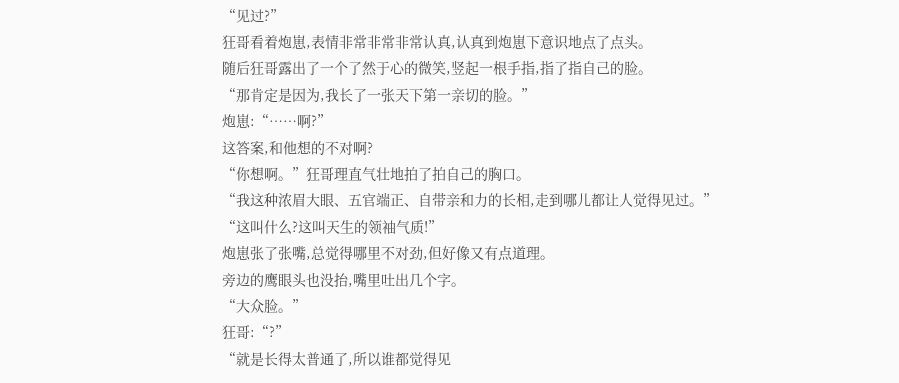“见过?”
狂哥看着炮崽,表情非常非常非常认真,认真到炮崽下意识地点了点头。
随后狂哥露出了一个了然于心的微笑,竖起一根手指,指了指自己的脸。
“那肯定是因为,我长了一张天下第一亲切的脸。”
炮崽:“……啊?”
这答案,和他想的不对啊?
“你想啊。”狂哥理直气壮地拍了拍自己的胸口。
“我这种浓眉大眼、五官端正、自带亲和力的长相,走到哪儿都让人觉得见过。”
“这叫什么?这叫天生的领袖气质!”
炮崽张了张嘴,总觉得哪里不对劲,但好像又有点道理。
旁边的鹰眼头也没抬,嘴里吐出几个字。
“大众脸。”
狂哥:“?”
“就是长得太普通了,所以谁都觉得见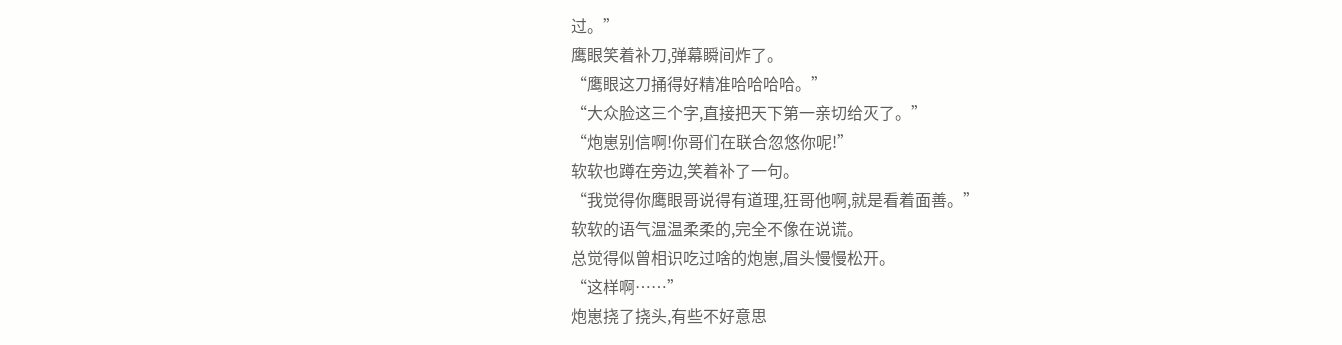过。”
鹰眼笑着补刀,弹幕瞬间炸了。
“鹰眼这刀捅得好精准哈哈哈哈。”
“大众脸这三个字,直接把天下第一亲切给灭了。”
“炮崽别信啊!你哥们在联合忽悠你呢!”
软软也蹲在旁边,笑着补了一句。
“我觉得你鹰眼哥说得有道理,狂哥他啊,就是看着面善。”
软软的语气温温柔柔的,完全不像在说谎。
总觉得似曾相识吃过啥的炮崽,眉头慢慢松开。
“这样啊……”
炮崽挠了挠头,有些不好意思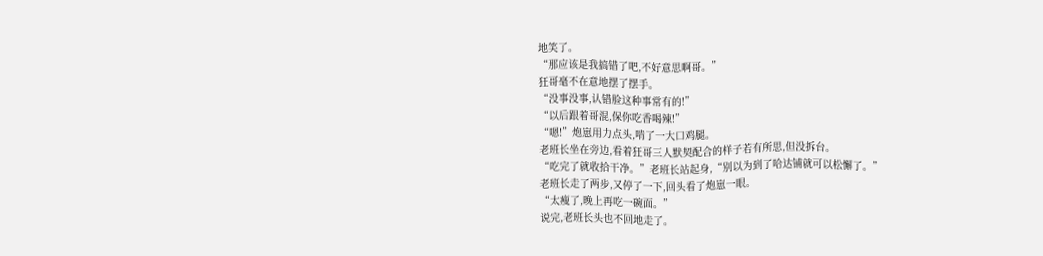地笑了。
“那应该是我搞错了吧,不好意思啊哥。”
狂哥毫不在意地摆了摆手。
“没事没事,认错脸这种事常有的!”
“以后跟着哥混,保你吃香喝辣!”
“嗯!”炮崽用力点头,啃了一大口鸡腿。
老班长坐在旁边,看着狂哥三人默契配合的样子若有所思,但没拆台。
“吃完了就收拾干净。”老班长站起身,“别以为到了哈达铺就可以松懈了。”
老班长走了两步,又停了一下,回头看了炮崽一眼。
“太瘦了,晚上再吃一碗面。”
说完,老班长头也不回地走了。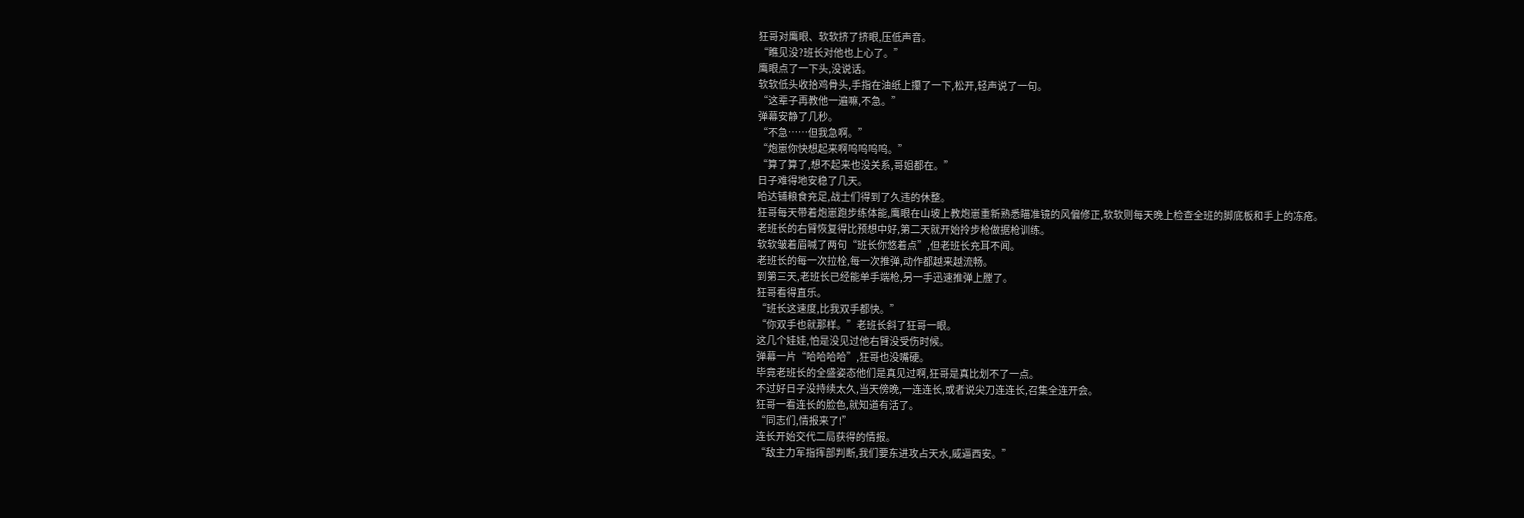狂哥对鹰眼、软软挤了挤眼,压低声音。
“瞧见没?班长对他也上心了。”
鹰眼点了一下头,没说话。
软软低头收拾鸡骨头,手指在油纸上攥了一下,松开,轻声说了一句。
“这辈子再教他一遍嘛,不急。”
弹幕安静了几秒。
“不急……但我急啊。”
“炮崽你快想起来啊呜呜呜呜。”
“算了算了,想不起来也没关系,哥姐都在。”
日子难得地安稳了几天。
哈达铺粮食充足,战士们得到了久违的休整。
狂哥每天带着炮崽跑步练体能,鹰眼在山坡上教炮崽重新熟悉瞄准镜的风偏修正,软软则每天晚上检查全班的脚底板和手上的冻疮。
老班长的右臂恢复得比预想中好,第二天就开始拎步枪做据枪训练。
软软皱着眉喊了两句“班长你悠着点”,但老班长充耳不闻。
老班长的每一次拉栓,每一次推弹,动作都越来越流畅。
到第三天,老班长已经能单手端枪,另一手迅速推弹上膛了。
狂哥看得直乐。
“班长这速度,比我双手都快。”
“你双手也就那样。”老班长斜了狂哥一眼。
这几个娃娃,怕是没见过他右臂没受伤时候。
弹幕一片“哈哈哈哈”,狂哥也没嘴硬。
毕竟老班长的全盛姿态他们是真见过啊,狂哥是真比划不了一点。
不过好日子没持续太久,当天傍晚,一连连长,或者说尖刀连连长,召集全连开会。
狂哥一看连长的脸色,就知道有活了。
“同志们,情报来了!”
连长开始交代二局获得的情报。
“敌主力军指挥部判断,我们要东进攻占天水,威逼西安。”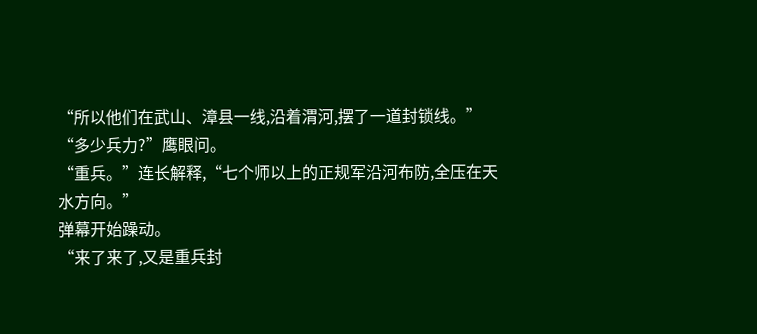“所以他们在武山、漳县一线,沿着渭河,摆了一道封锁线。”
“多少兵力?”鹰眼问。
“重兵。”连长解释,“七个师以上的正规军沿河布防,全压在天水方向。”
弹幕开始躁动。
“来了来了,又是重兵封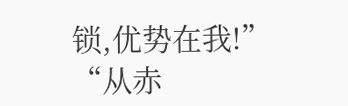锁,优势在我!”
“从赤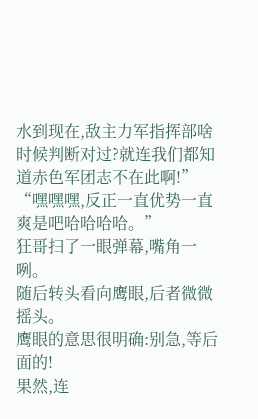水到现在,敌主力军指挥部啥时候判断对过?就连我们都知道赤色军团志不在此啊!”
“嘿嘿嘿,反正一直优势一直爽是吧哈哈哈哈。”
狂哥扫了一眼弹幕,嘴角一咧。
随后转头看向鹰眼,后者微微摇头。
鹰眼的意思很明确:别急,等后面的!
果然,连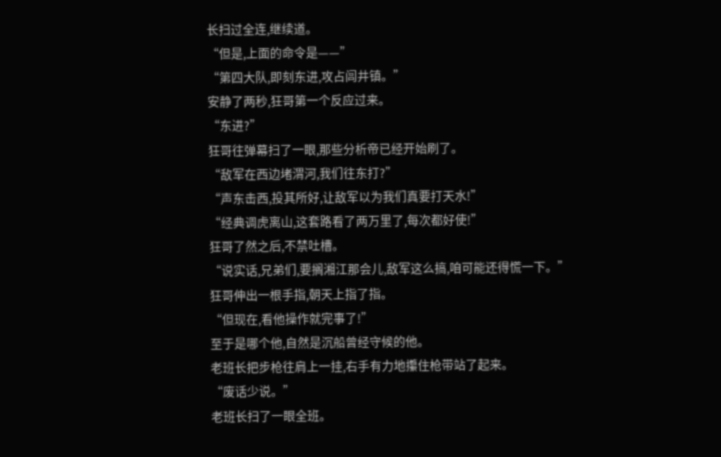长扫过全连,继续道。
“但是,上面的命令是——”
“第四大队,即刻东进,攻占闾井镇。”
安静了两秒,狂哥第一个反应过来。
“东进?”
狂哥往弹幕扫了一眼,那些分析帝已经开始刷了。
“敌军在西边堵渭河,我们往东打?”
“声东击西,投其所好,让敌军以为我们真要打天水!”
“经典调虎离山,这套路看了两万里了,每次都好使!”
狂哥了然之后,不禁吐槽。
“说实话,兄弟们,要搁湘江那会儿,敌军这么搞,咱可能还得慌一下。”
狂哥伸出一根手指,朝天上指了指。
“但现在,看他操作就完事了!”
至于是哪个他,自然是沉船曾经守候的他。
老班长把步枪往肩上一挂,右手有力地攥住枪带站了起来。
“废话少说。”
老班长扫了一眼全班。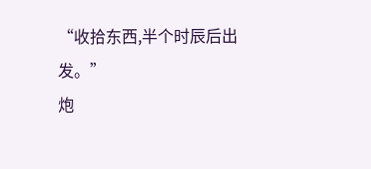“收拾东西,半个时辰后出发。”
炮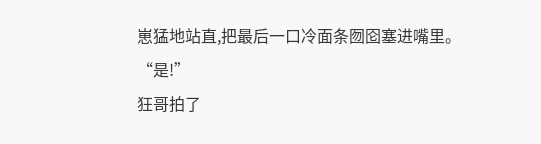崽猛地站直,把最后一口冷面条囫囵塞进嘴里。
“是!”
狂哥拍了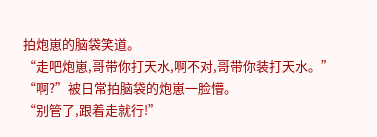拍炮崽的脑袋笑道。
“走吧炮崽,哥带你打天水,啊不对,哥带你装打天水。”
“啊?”被日常拍脑袋的炮崽一脸懵。
“别管了,跟着走就行!”